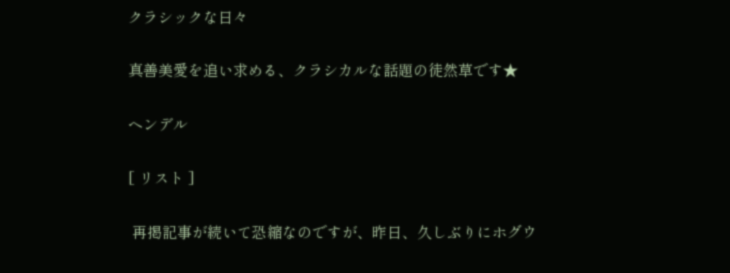クラシックな日々

真善美愛を追い求める、クラシカルな話題の徒然草です★

ヘンデル

[ リスト ]

 再掲記事が続いて恐縮なのですが、昨日、久しぶりにホグウ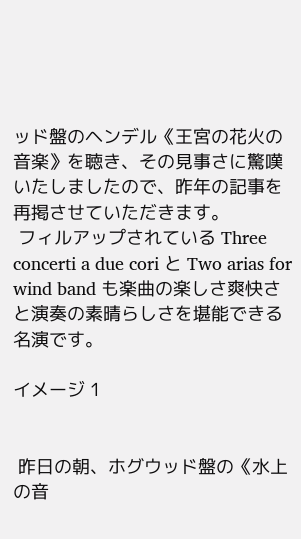ッド盤のヘンデル《王宮の花火の音楽》を聴き、その見事さに驚嘆いたしましたので、昨年の記事を再掲させていただきます。
 フィルアップされている Three concerti a due cori と Two arias for wind band も楽曲の楽しさ爽快さと演奏の素晴らしさを堪能できる名演です。

イメージ 1


 昨日の朝、ホグウッド盤の《水上の音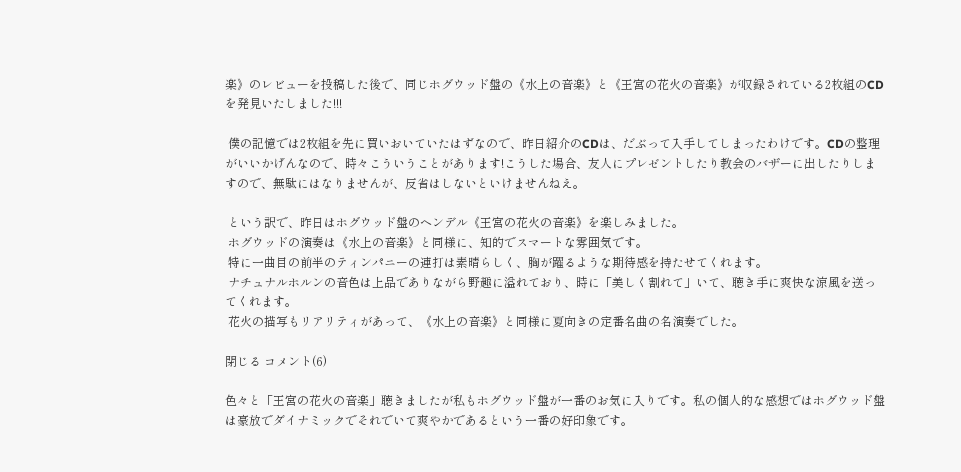楽》のレビューを投稿した後で、同じホグウッド盤の《水上の音楽》と《王宮の花火の音楽》が収録されている2枚組のCDを発見いたしました!!!

 僕の記憶では2枚組を先に買いおいていたはずなので、昨日紹介のCDは、だぶって入手してしまったわけです。CDの整理がいいかげんなので、時々こういうことがあります!こうした場合、友人にプレゼントしたり教会のバザーに出したりしますので、無駄にはなりませんが、反省はしないといけませんねえ。

 という訳で、昨日はホグウッド盤のヘンデル《王宮の花火の音楽》を楽しみました。
 ホグウッドの演奏は《水上の音楽》と同様に、知的でスマートな雰囲気です。
 特に一曲目の前半のティンパニーの連打は素晴らしく、胸が躍るような期待感を持たせてくれます。
 ナチュナルホルンの音色は上品でありながら野趣に溢れており、時に「美しく割れて」いて、聴き手に爽快な涼風を送ってくれます。
 花火の描写もリアリティがあって、《水上の音楽》と同様に夏向きの定番名曲の名演奏でした。

閉じる コメント(6)

色々と「王宮の花火の音楽」聴きましたが私もホグウッド盤が一番のお気に入りです。私の個人的な感想ではホグウッド盤は豪放でダイナミックでそれでいて爽やかであるという一番の好印象です。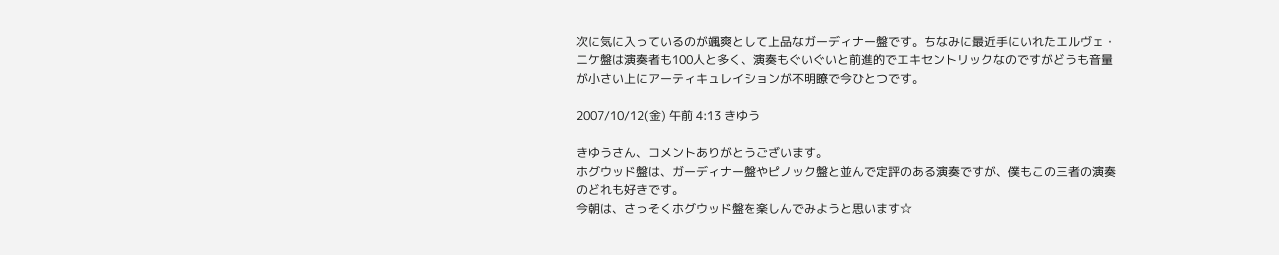次に気に入っているのが颯爽として上品なガーディナー盤です。ちなみに最近手にいれたエルヴェ・ニケ盤は演奏者も100人と多く、演奏もぐいぐいと前進的でエキセントリックなのですがどうも音量が小さい上にアーティキュレイションが不明瞭で今ひとつです。

2007/10/12(金) 午前 4:13 きゆう

きゆうさん、コメントありがとうございます。
ホグウッド盤は、ガーディナー盤やピノック盤と並んで定評のある演奏ですが、僕もこの三者の演奏のどれも好きです。
今朝は、さっそくホグウッド盤を楽しんでみようと思います☆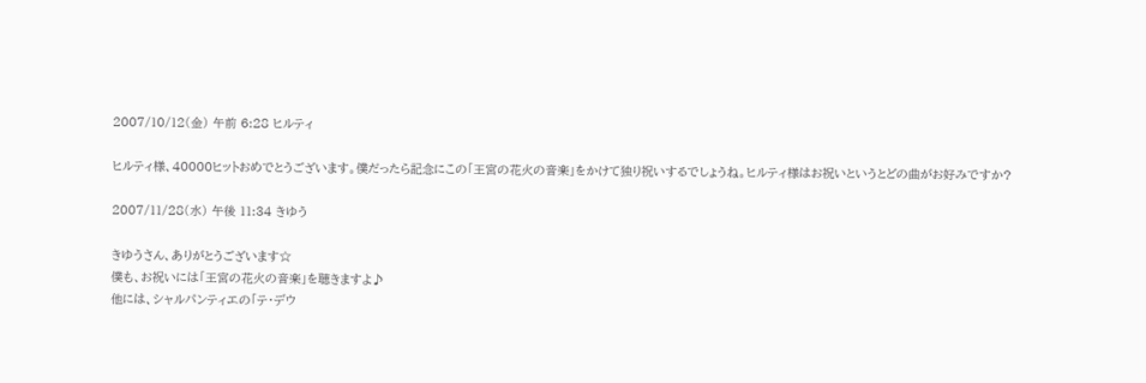2007/10/12(金) 午前 6:28 ヒルティ

ヒルティ様、40000ヒットおめでとうございます。僕だったら記念にこの「王宮の花火の音楽」をかけて独り祝いするでしょうね。ヒルティ様はお祝いというとどの曲がお好みですか?

2007/11/28(水) 午後 11:34 きゆう

きゆうさん、ありがとうございます☆
僕も、お祝いには「王宮の花火の音楽」を聴きますよ♪
他には、シャルパンティエの「テ・デウ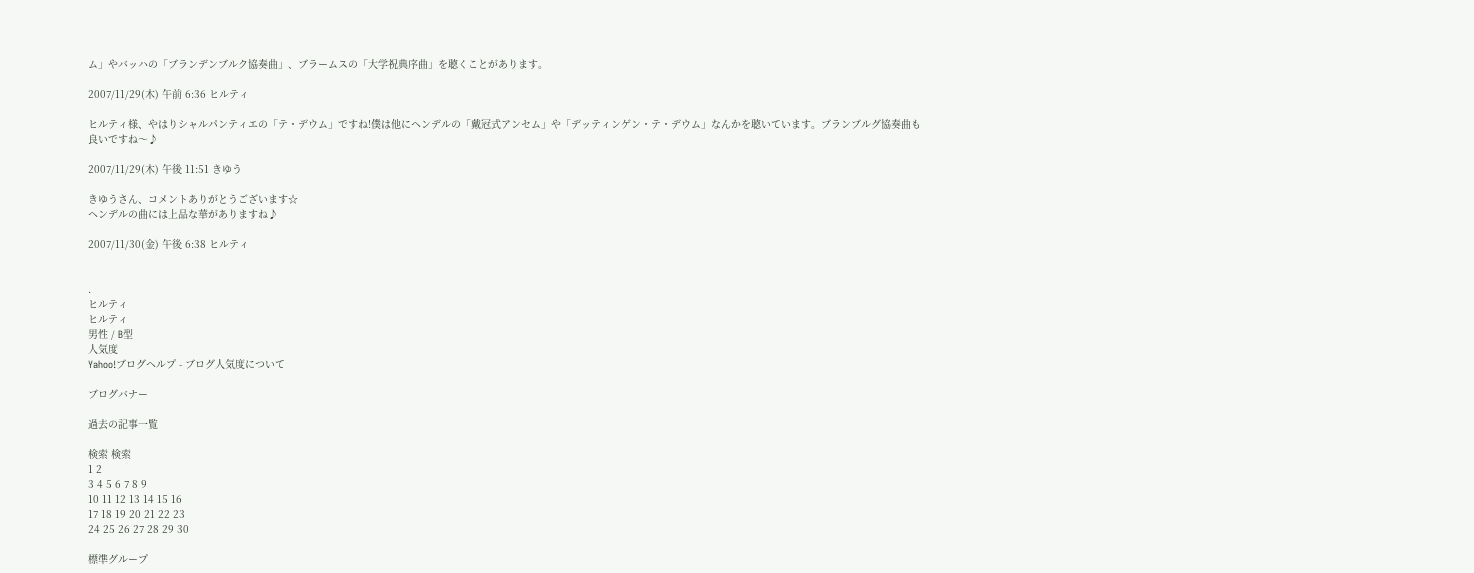ム」やバッハの「ブランデンブルク協奏曲」、ブラームスの「大学祝典序曲」を聴くことがあります。

2007/11/29(木) 午前 6:36 ヒルティ

ヒルティ様、やはりシャルパンティエの「テ・デウム」ですね!僕は他にヘンデルの「戴冠式アンセム」や「デッティンゲン・テ・デウム」なんかを聴いています。ブランブルグ協奏曲も良いですね〜♪

2007/11/29(木) 午後 11:51 きゆう

きゆうさん、コメントありがとうございます☆
ヘンデルの曲には上品な華がありますね♪

2007/11/30(金) 午後 6:38 ヒルティ


.
ヒルティ
ヒルティ
男性 / B型
人気度
Yahoo!ブログヘルプ - ブログ人気度について

ブログバナー

過去の記事一覧

検索 検索
1 2
3 4 5 6 7 8 9
10 11 12 13 14 15 16
17 18 19 20 21 22 23
24 25 26 27 28 29 30

標準グループ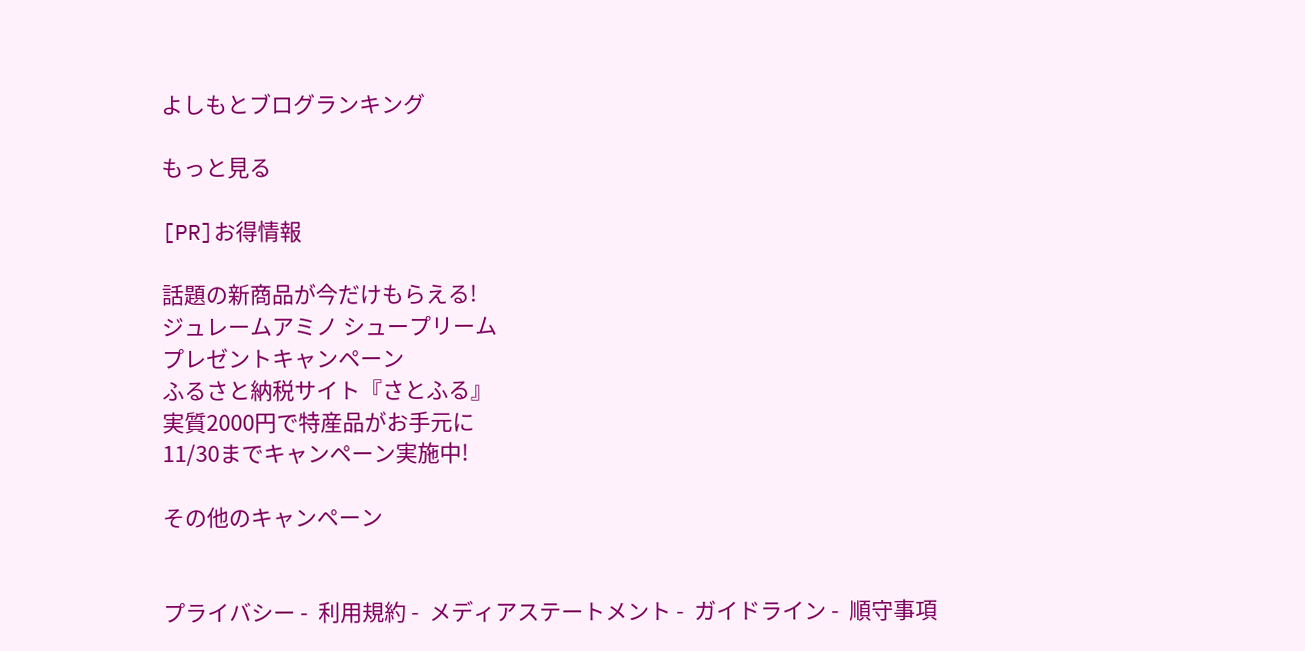よしもとブログランキング

もっと見る

[PR]お得情報

話題の新商品が今だけもらえる!
ジュレームアミノ シュープリーム
プレゼントキャンペーン
ふるさと納税サイト『さとふる』
実質2000円で特産品がお手元に
11/30までキャンペーン実施中!

その他のキャンペーン


プライバシー -  利用規約 -  メディアステートメント -  ガイドライン -  順守事項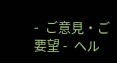-  ご意見・ご要望 -  ヘル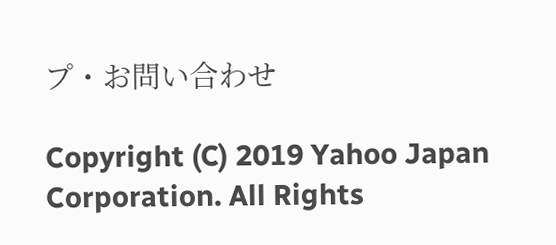プ・お問い合わせ

Copyright (C) 2019 Yahoo Japan Corporation. All Rights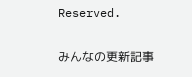Reserved.

みんなの更新記事